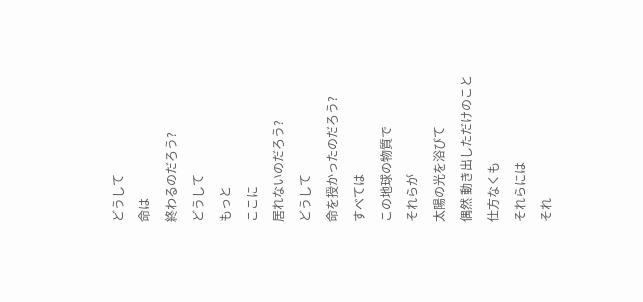どうして
命は
終わるのだろう?
どうして
もっと
ここに
居れないのだろう?
どうして
命を授かったのだろう?
すべては
この地球の物質で
それらが
太陽の光を浴びて
偶然 動き出しただけのこと
仕方なくも
それらには
それ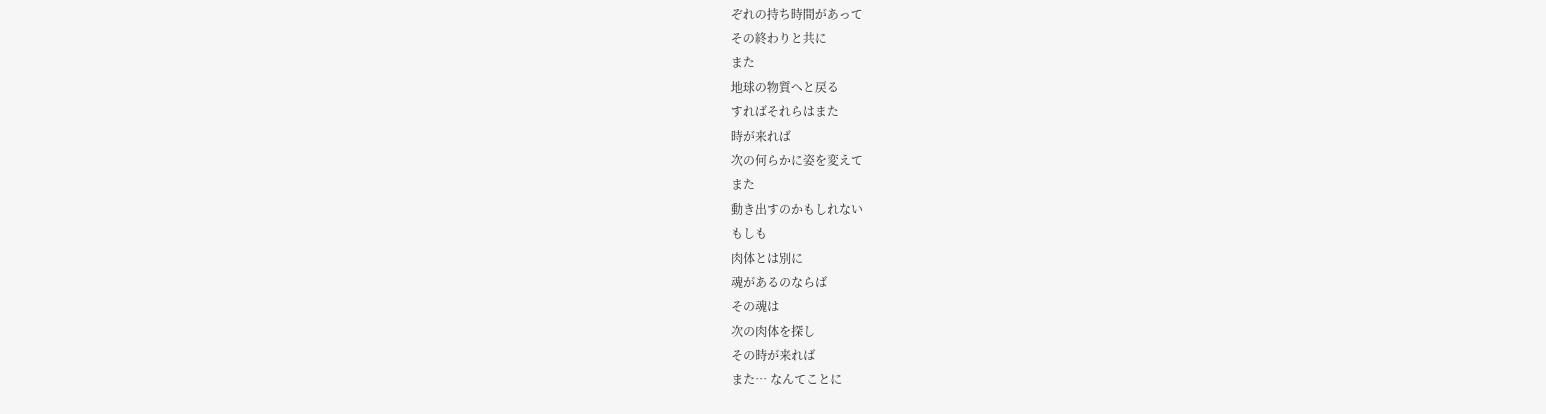ぞれの持ち時間があって
その終わりと共に
また
地球の物質へと戻る
すればそれらはまた
時が来れば
次の何らかに姿を変えて
また
動き出すのかもしれない
もしも
肉体とは別に
魂があるのならば
その魂は
次の肉体を探し
その時が来れば
また… なんてことに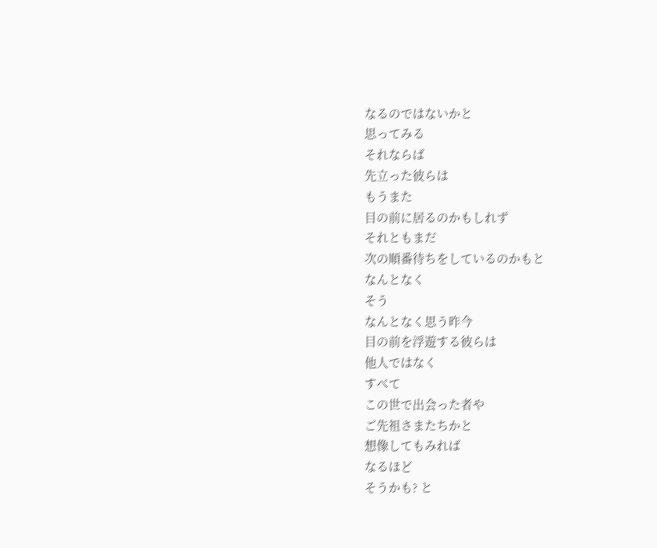なるのではないかと
思ってみる
それならば
先立った彼らは
もうまた
目の前に居るのかもしれず
それともまだ
次の順番待ちをしているのかもと
なんとなく
そう
なんとなく思う昨今
目の前を浮遊する彼らは
他人ではなく
すべて
この世で出会った者や
ご先祖さまたちかと
想像してもみれば
なるほど
そうかも? と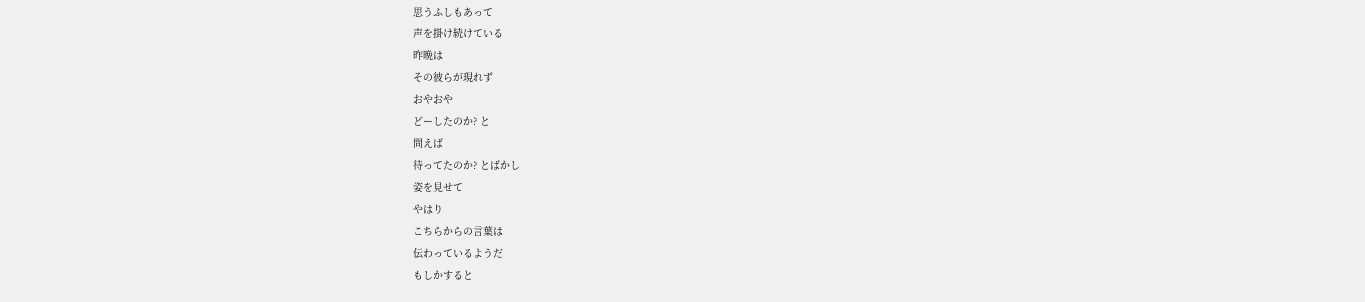思うふしもあって
声を掛け続けている
昨晩は
その彼らが現れず
おやおや
どーしたのか? と
問えば
待ってたのか? とばかし
姿を見せて
やはり
こちらからの言葉は
伝わっているようだ
もしかすると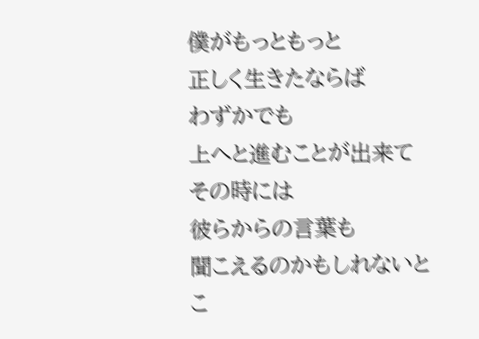僕がもっともっと
正しく生きたならば
わずかでも
上へと進むことが出来て
その時には
彼らからの言葉も
聞こえるのかもしれないと
こ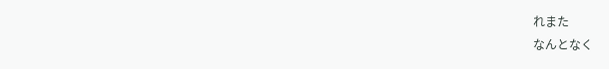れまた
なんとなく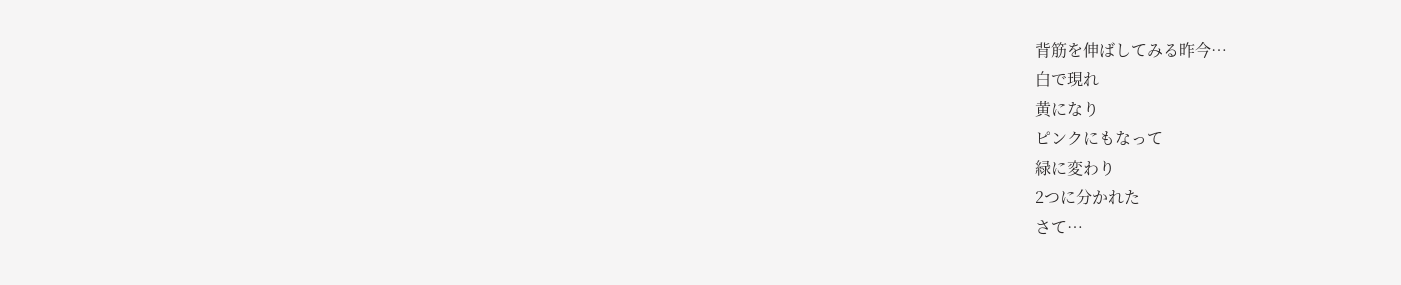背筋を伸ばしてみる昨今…
白で現れ
黄になり
ピンクにもなって
緑に変わり
2つに分かれた
さて…